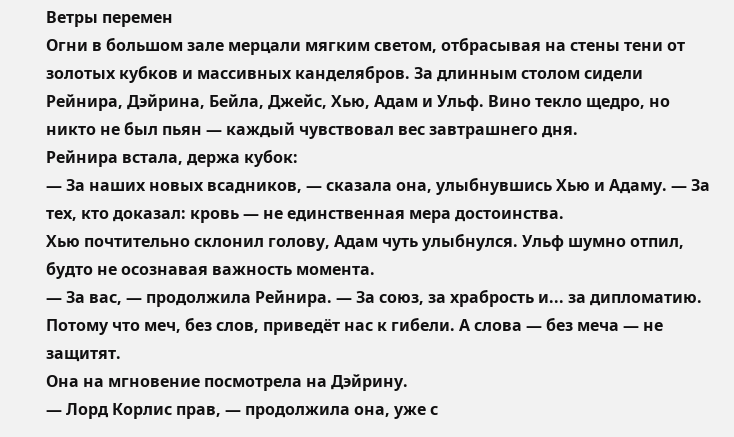Ветры перемен
Огни в большом зале мерцали мягким светом, отбрасывая на стены тени от золотых кубков и массивных канделябров. За длинным столом сидели Рейнира, Дэйрина, Бейла, Джейс, Хью, Адам и Ульф. Вино текло щедро, но никто не был пьян — каждый чувствовал вес завтрашнего дня.
Рейнира встала, держа кубок:
— За наших новых всадников, — сказала она, улыбнувшись Хью и Адаму. — За тех, кто доказал: кровь — не единственная мера достоинства.
Хью почтительно склонил голову, Адам чуть улыбнулся. Ульф шумно отпил, будто не осознавая важность момента.
— За вас, — продолжила Рейнира. — За союз, за храбрость и... за дипломатию. Потому что меч, без слов, приведёт нас к гибели. А слова — без меча — не защитят.
Она на мгновение посмотрела на Дэйрину.
— Лорд Корлис прав, — продолжила она, уже с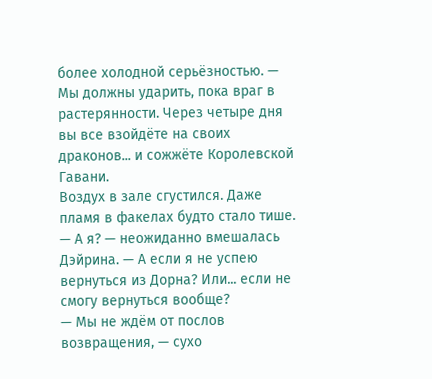более холодной серьёзностью. — Мы должны ударить, пока враг в растерянности. Через четыре дня вы все взойдёте на своих драконов... и сожжёте Королевской Гавани.
Воздух в зале сгустился. Даже пламя в факелах будто стало тише.
— А я? — неожиданно вмешалась Дэйрина. — А если я не успею вернуться из Дорна? Или... если не смогу вернуться вообще?
— Мы не ждём от послов возвращения, — сухо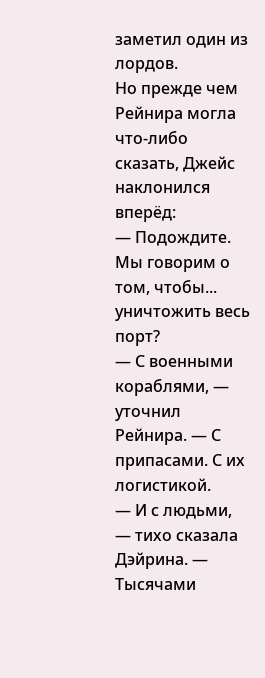заметил один из лордов.
Но прежде чем Рейнира могла что-либо сказать, Джейс наклонился вперёд:
— Подождите. Мы говорим о том, чтобы... уничтожить весь порт?
— С военными кораблями, — уточнил Рейнира. — С припасами. С их логистикой.
— И с людьми, — тихо сказала Дэйрина. — Тысячами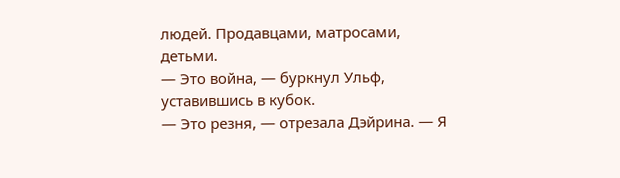людей. Продавцами, матросами, детьми.
— Это война, — буркнул Ульф, уставившись в кубок.
— Это резня, — отрезала Дэйрина. — Я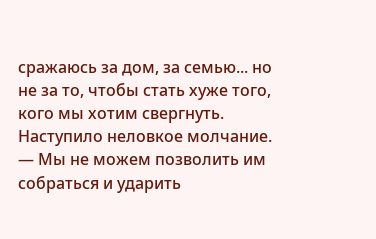сражаюсь за дом, за семью... но не за то, чтобы стать хуже того, кого мы хотим свергнуть.
Наступило неловкое молчание.
— Мы не можем позволить им собраться и ударить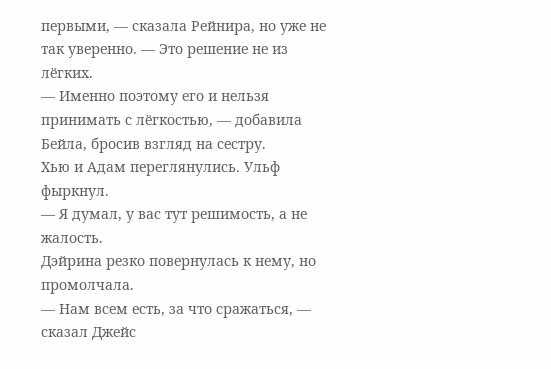первыми, — сказала Рейнира, но уже не так уверенно. — Это решение не из лёгких.
— Именно поэтому его и нельзя принимать с лёгкостью, — добавила Бейла, бросив взгляд на сестру.
Хью и Адам переглянулись. Ульф фыркнул.
— Я думал, у вас тут решимость, а не жалость.
Дэйрина резко повернулась к нему, но промолчала.
— Нам всем есть, за что сражаться, — сказал Джейс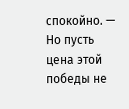спокойно. — Но пусть цена этой победы не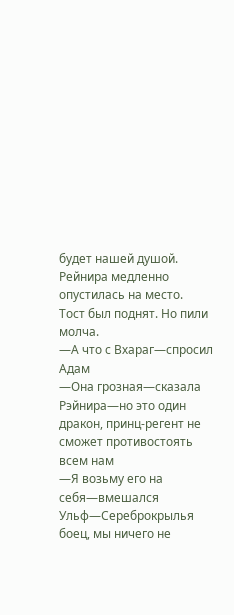будет нашей душой.
Рейнира медленно опустилась на место.
Тост был поднят. Но пили молча.
—А что с Вхараг—спросил Адам
—Она грозная—сказала Рэйнира—но это один дракон, принц-регент не сможет противостоять всем нам
—Я возьму его на себя—вмешался Ульф—Сереброкрылья боец, мы ничего не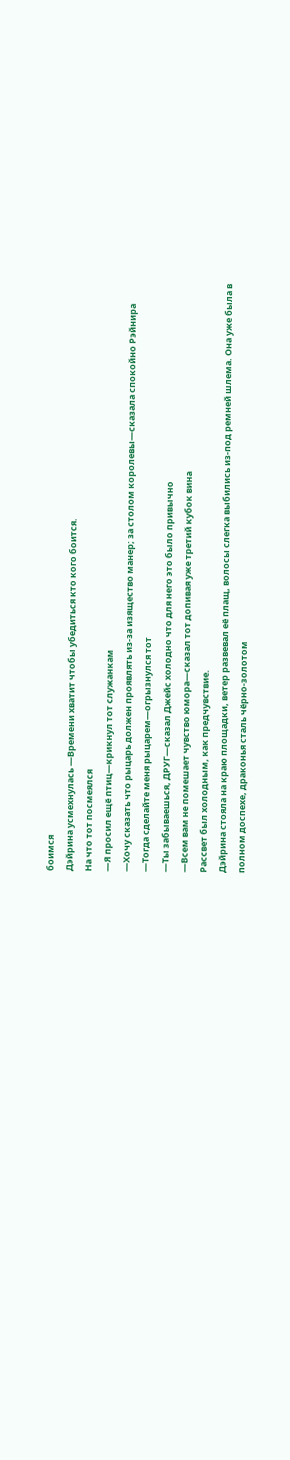боимся
Дэйрина усмехнулась —Времени хватит чтобы убедиться кто кого боится.
На что тот посмеялся
—Я просил ещё птиц—крикнул тот служанкам
—Хочу сказать что рыцарь должен проявлять из-за изящество манер; за столом королевы—сказала спокойно Рэйнира
—Тогда сделайте меня рыцарем—огрызнулся тот
—Ты забываешься, ДРУГ—сказал Джейс холодно что для него это было привычно
—Всем вам не помешает чувство юмора—сказал тот допивая уже третий кубок вина
Рассвет был холодным, как предчувствие.
Дэйрина стояла на краю площадки, ветер развевал её плащ, волосы слегка выбились из-под ремней шлема. Она уже была в полном доспехе, драконья сталь чёрно-золотом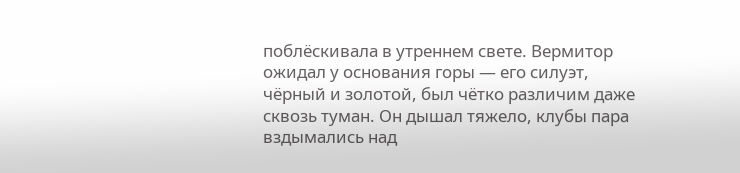поблёскивала в утреннем свете. Вермитор ожидал у основания горы — его силуэт, чёрный и золотой, был чётко различим даже сквозь туман. Он дышал тяжело, клубы пара вздымались над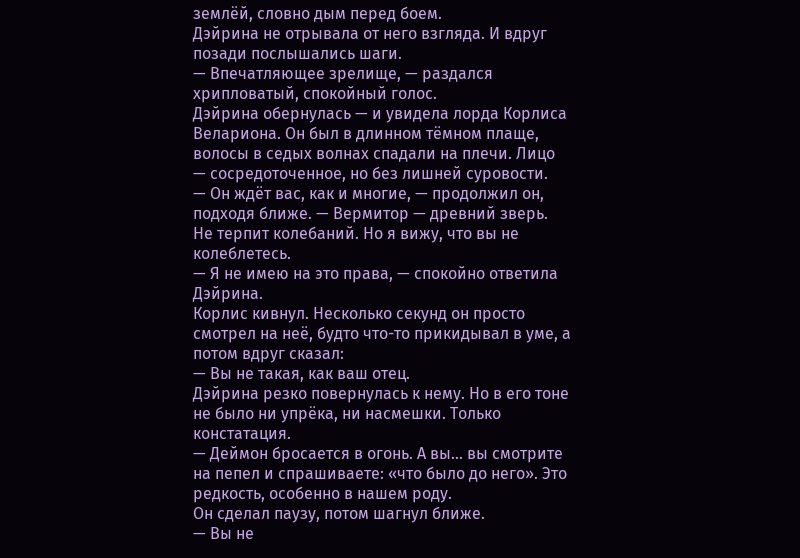землёй, словно дым перед боем.
Дэйрина не отрывала от него взгляда. И вдруг позади послышались шаги.
— Впечатляющее зрелище, — раздался хрипловатый, спокойный голос.
Дэйрина обернулась — и увидела лорда Корлиса Велариона. Он был в длинном тёмном плаще, волосы в седых волнах спадали на плечи. Лицо — сосредоточенное, но без лишней суровости.
— Он ждёт вас, как и многие, — продолжил он, подходя ближе. — Вермитор — древний зверь. Не терпит колебаний. Но я вижу, что вы не колеблетесь.
— Я не имею на это права, — спокойно ответила Дэйрина.
Корлис кивнул. Несколько секунд он просто смотрел на неё, будто что-то прикидывал в уме, а потом вдруг сказал:
— Вы не такая, как ваш отец.
Дэйрина резко повернулась к нему. Но в его тоне не было ни упрёка, ни насмешки. Только констатация.
— Деймон бросается в огонь. А вы... вы смотрите на пепел и спрашиваете: «что было до него». Это редкость, особенно в нашем роду.
Он сделал паузу, потом шагнул ближе.
— Вы не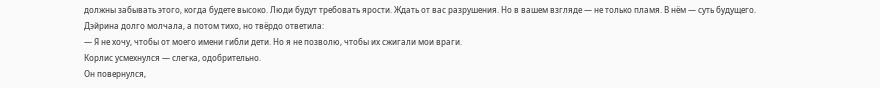должны забывать этого, когда будете высоко. Люди будут требовать ярости. Ждать от вас разрушения. Но в вашем взгляде — не только пламя. В нём — суть будущего.
Дэйрина долго молчала, а потом тихо, но твёрдо ответила:
— Я не хочу, чтобы от моего имени гибли дети. Но я не позволю, чтобы их сжигали мои враги.
Корлис усмехнулся — слегка, одобрительно.
Он повернулся,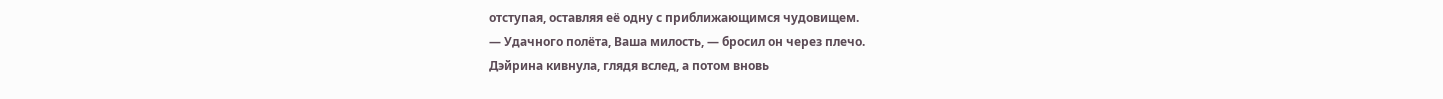отступая, оставляя её одну с приближающимся чудовищем.
— Удачного полёта, Ваша милость, — бросил он через плечо.
Дэйрина кивнула, глядя вслед, а потом вновь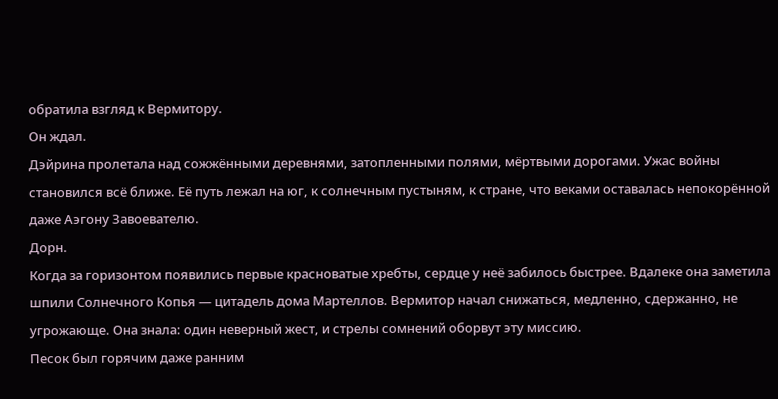обратила взгляд к Вермитору.
Он ждал.
Дэйрина пролетала над сожжёнными деревнями, затопленными полями, мёртвыми дорогами. Ужас войны становился всё ближе. Её путь лежал на юг, к солнечным пустыням, к стране, что веками оставалась непокорённой даже Аэгону Завоевателю.
Дорн.
Когда за горизонтом появились первые красноватые хребты, сердце у неё забилось быстрее. Вдалеке она заметила шпили Солнечного Копья — цитадель дома Мартеллов. Вермитор начал снижаться, медленно, сдержанно, не угрожающе. Она знала: один неверный жест, и стрелы сомнений оборвут эту миссию.
Песок был горячим даже ранним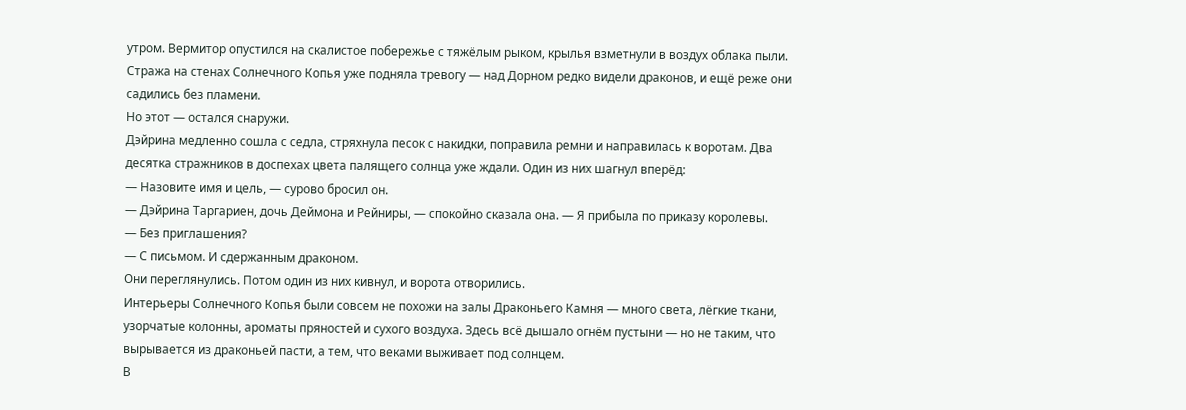утром. Вермитор опустился на скалистое побережье с тяжёлым рыком, крылья взметнули в воздух облака пыли. Стража на стенах Солнечного Копья уже подняла тревогу — над Дорном редко видели драконов, и ещё реже они садились без пламени.
Но этот — остался снаружи.
Дэйрина медленно сошла с седла, стряхнула песок с накидки, поправила ремни и направилась к воротам. Два десятка стражников в доспехах цвета палящего солнца уже ждали. Один из них шагнул вперёд:
— Назовите имя и цель, — сурово бросил он.
— Дэйрина Таргариен, дочь Деймона и Рейниры, — спокойно сказала она. — Я прибыла по приказу королевы.
— Без приглашения?
— С письмом. И сдержанным драконом.
Они переглянулись. Потом один из них кивнул, и ворота отворились.
Интерьеры Солнечного Копья были совсем не похожи на залы Драконьего Камня — много света, лёгкие ткани, узорчатые колонны, ароматы пряностей и сухого воздуха. Здесь всё дышало огнём пустыни — но не таким, что вырывается из драконьей пасти, а тем, что веками выживает под солнцем.
В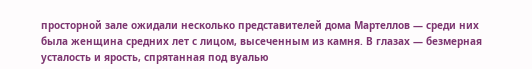просторной зале ожидали несколько представителей дома Мартеллов — среди них была женщина средних лет с лицом, высеченным из камня. В глазах — безмерная усталость и ярость, спрятанная под вуалью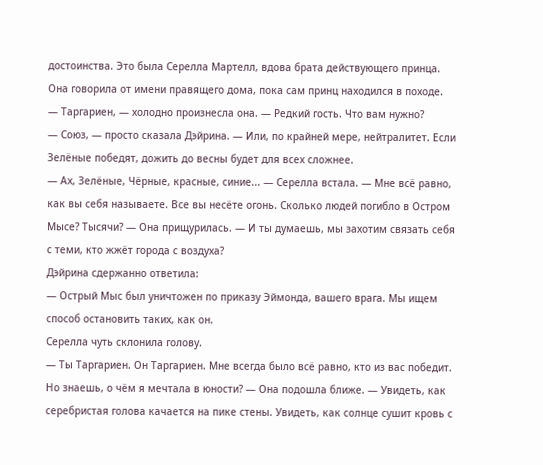достоинства. Это была Серелла Мартелл, вдова брата действующего принца. Она говорила от имени правящего дома, пока сам принц находился в походе.
— Таргариен, — холодно произнесла она. — Редкий гость. Что вам нужно?
— Союз, — просто сказала Дэйрина. — Или, по крайней мере, нейтралитет. Если Зелёные победят, дожить до весны будет для всех сложнее.
— Ах, Зелёные, Чёрные, красные, синие... — Серелла встала. — Мне всё равно, как вы себя называете. Все вы несёте огонь. Сколько людей погибло в Остром Мысе? Тысячи? — Она прищурилась. — И ты думаешь, мы захотим связать себя с теми, кто жжёт города с воздуха?
Дэйрина сдержанно ответила:
— Острый Мыс был уничтожен по приказу Эймонда, вашего врага. Мы ищем способ остановить таких, как он.
Серелла чуть склонила голову.
— Ты Таргариен. Он Таргариен. Мне всегда было всё равно, кто из вас победит. Но знаешь, о чём я мечтала в юности? — Она подошла ближе. — Увидеть, как серебристая голова качается на пике стены. Увидеть, как солнце сушит кровь с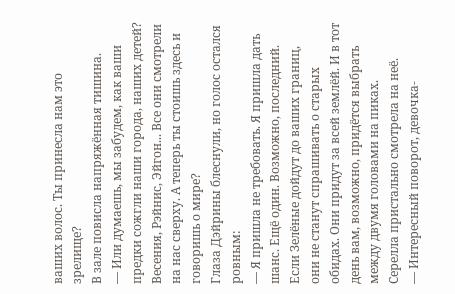ваших волос. Ты принесла нам это зрелище?
В зале повисла напряжённая тишина.
— Или думаешь, мы забудем, как ваши предки сожгли наши города, наших детей? Весения, Рэйнис, Эйгон... Все они смотрели на нас сверху. А теперь ты стоишь здесь и говоришь о мире?
Глаза Дэйрины блеснули, но голос остался ровным:
— Я пришла не требовать. Я пришла дать шанс. Ещё один. Возможно, последний. Если Зелёные дойдут до ваших границ, они не станут спрашивать о старых обидах. Они придут за всей землёй. И в тот день вам, возможно, придётся выбрать между двумя головами на пиках.
Серелла пристально смотрела на неё.
— Интересный поворот, девочка-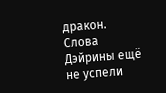дракон.
Слова Дэйрины ещё не успели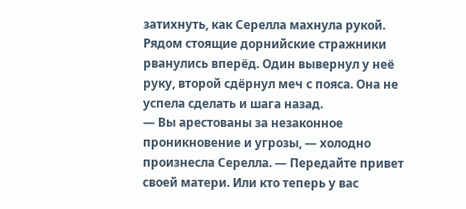затихнуть, как Серелла махнула рукой. Рядом стоящие дорнийские стражники рванулись вперёд. Один вывернул у неё руку, второй сдёрнул меч с пояса. Она не успела сделать и шага назад.
— Вы арестованы за незаконное проникновение и угрозы, — холодно произнесла Серелла. — Передайте привет своей матери. Или кто теперь у вас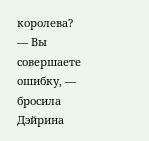королева?
— Вы совершаете ошибку, — бросила Дэйрина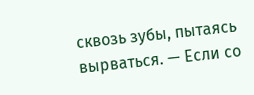сквозь зубы, пытаясь вырваться. — Если со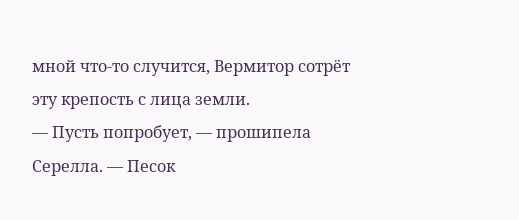мной что-то случится, Вермитор сотрёт эту крепость с лица земли.
— Пусть попробует, — прошипела Серелла. — Песок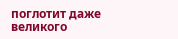поглотит даже великого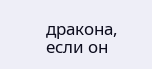дракона, если он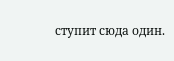ступит сюда один.